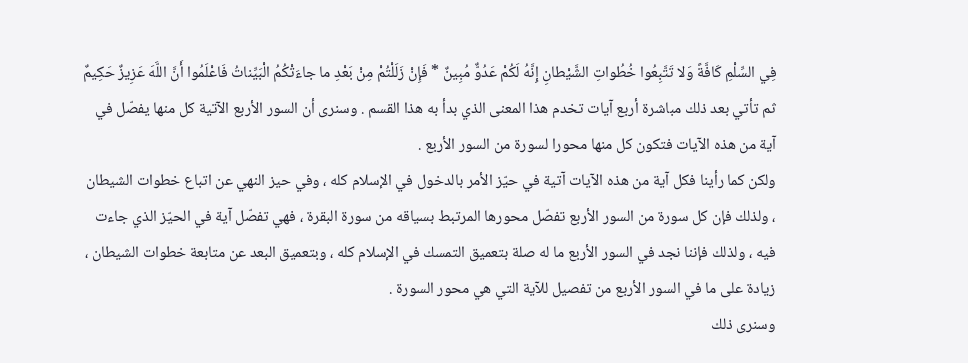فِي السِّلْمِ كَافَّةً وَلا تَتَّبِعُوا خُطُواتِ الشَّيْطانِ إِنَّهُ لَكُمْ عَدُوٌّ مُبِينٌ * فَإِنْ زَلَلْتُمْ مِنْ بَعْدِ ما جاءَتْكُمُ الْبَيِّناتُ فَاعْلَمُوا أَنَّ اللَّهَ عَزِيزٌ حَكِيمٌ
ثم تأتي بعد ذلك مباشرة أربع آيات تخدم هذا المعنى الذي بدأ به هذا القسم . وسنرى أن السور الأربع الآتية كل منها يفصّل في آية من هذه الآيات فتكون كل منها محورا لسورة من السور الأربع .
ولكن كما رأينا فكل آية من هذه الآيات آتية في حيّز الأمر بالدخول في الإسلام كله ، وفي حيز النهي عن اتباع خطوات الشيطان ، ولذلك فإن كل سورة من السور الأربع تفصّل محورها المرتبط بسياقه من سورة البقرة ، فهي تفصّل آية في الحيّز الذي جاءت فيه ، ولذلك فإننا نجد في السور الأربع ما له صلة بتعميق التمسك في الإسلام كله ، وبتعميق البعد عن متابعة خطوات الشيطان ، زيادة على ما في السور الأربع من تفصيل للآية التي هي محور السورة .
وسنرى ذلك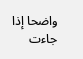واضحا إذا جاءت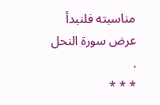مناسبته فلنبدأ عرض سورة النحل .
* * *